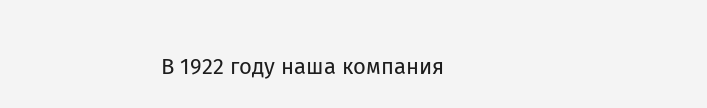В 1922 году наша компания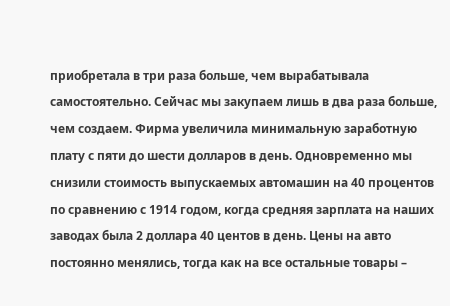приобретала в три раза больше, чем вырабатывала самостоятельно. Сейчас мы закупаем лишь в два раза больше, чем создаем. Фирма увеличила минимальную заработную плату с пяти до шести долларов в день. Одновременно мы снизили стоимость выпускаемых автомашин на 40 процентов по сравнению с 1914 годом, когда средняя зарплата на наших заводах была 2 доллара 40 центов в день. Цены на авто постоянно менялись, тогда как на все остальные товары –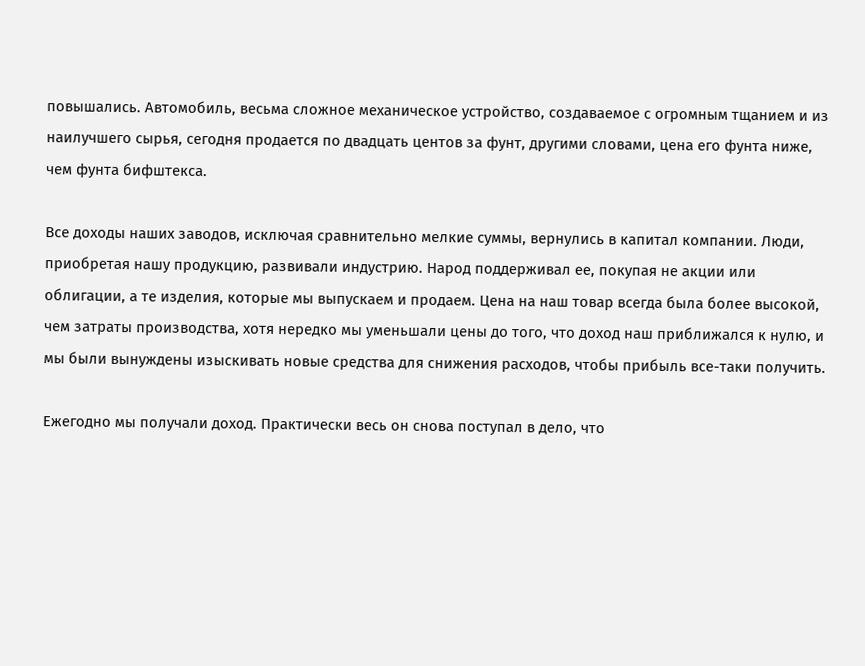повышались. Автомобиль, весьма сложное механическое устройство, создаваемое с огромным тщанием и из наилучшего сырья, сегодня продается по двадцать центов за фунт, другими словами, цена его фунта ниже, чем фунта бифштекса.

Все доходы наших заводов, исключая сравнительно мелкие суммы, вернулись в капитал компании. Люди, приобретая нашу продукцию, развивали индустрию. Народ поддерживал ее, покупая не акции или облигации, а те изделия, которые мы выпускаем и продаем. Цена на наш товар всегда была более высокой, чем затраты производства, хотя нередко мы уменьшали цены до того, что доход наш приближался к нулю, и мы были вынуждены изыскивать новые средства для снижения расходов, чтобы прибыль все-таки получить.

Ежегодно мы получали доход. Практически весь он снова поступал в дело, что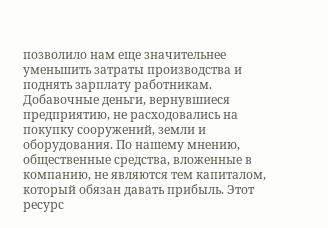позволило нам еще значительнее уменьшить затраты производства и поднять зарплату работникам. Добавочные деньги, вернувшиеся предприятию, не расходовались на покупку сооружений, земли и оборудования. По нашему мнению, общественные средства, вложенные в компанию, не являются тем капиталом, который обязан давать прибыль. Этот ресурс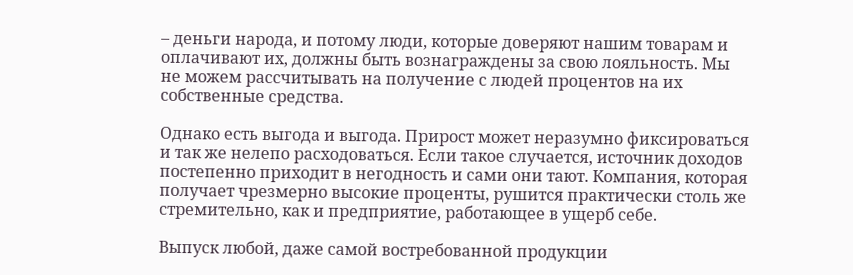– деньги народа, и потому люди, которые доверяют нашим товарам и оплачивают их, должны быть вознаграждены за свою лояльность. Мы не можем рассчитывать на получение с людей процентов на их собственные средства.

Однако есть выгода и выгода. Прирост может неразумно фиксироваться и так же нелепо расходоваться. Если такое случается, источник доходов постепенно приходит в негодность и сами они тают. Компания, которая получает чрезмерно высокие проценты, рушится практически столь же стремительно, как и предприятие, работающее в ущерб себе.

Выпуск любой, даже самой востребованной продукции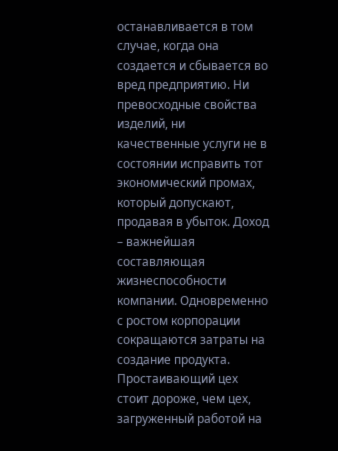останавливается в том случае, когда она создается и сбывается во вред предприятию. Ни превосходные свойства изделий, ни качественные услуги не в состоянии исправить тот экономический промах, который допускают, продавая в убыток. Доход – важнейшая составляющая жизнеспособности компании. Одновременно с ростом корпорации сокращаются затраты на создание продукта. Простаивающий цех стоит дороже, чем цех, загруженный работой на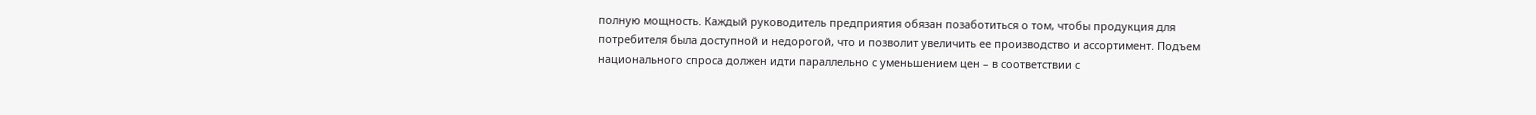полную мощность. Каждый руководитель предприятия обязан позаботиться о том, чтобы продукция для потребителя была доступной и недорогой, что и позволит увеличить ее производство и ассортимент. Подъем национального спроса должен идти параллельно с уменьшением цен – в соответствии с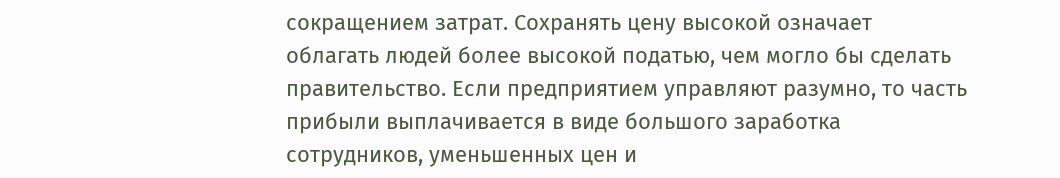сокращением затрат. Сохранять цену высокой означает облагать людей более высокой податью, чем могло бы сделать правительство. Если предприятием управляют разумно, то часть прибыли выплачивается в виде большого заработка сотрудников, уменьшенных цен и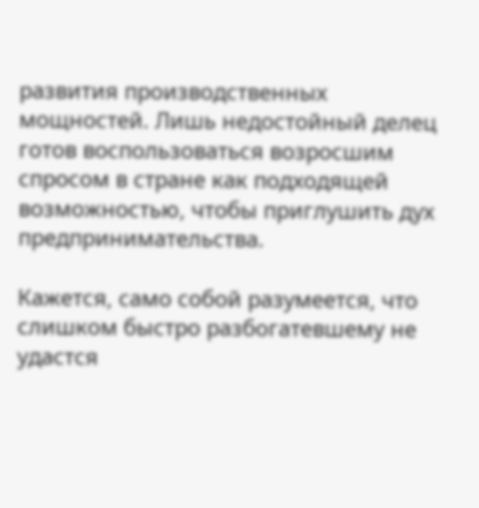развития производственных мощностей. Лишь недостойный делец готов воспользоваться возросшим спросом в стране как подходящей возможностью, чтобы приглушить дух предпринимательства.

Кажется, само собой разумеется, что слишком быстро разбогатевшему не удастся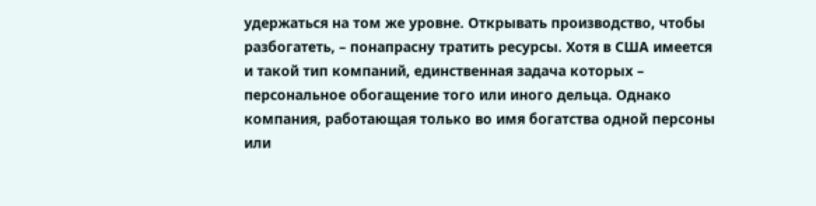удержаться на том же уровне. Открывать производство, чтобы разбогатеть, – понапрасну тратить ресурсы. Хотя в США имеется и такой тип компаний, единственная задача которых – персональное обогащение того или иного дельца. Однако компания, работающая только во имя богатства одной персоны или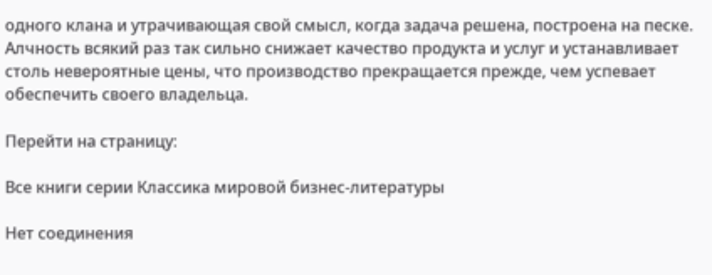одного клана и утрачивающая свой смысл, когда задача решена, построена на песке. Алчность всякий раз так сильно снижает качество продукта и услуг и устанавливает столь невероятные цены, что производство прекращается прежде, чем успевает обеспечить своего владельца.

Перейти на страницу:

Все книги серии Классика мировой бизнес-литературы

Нет соединения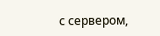с сервером,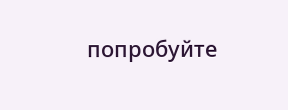попробуйте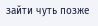зайти чуть позже